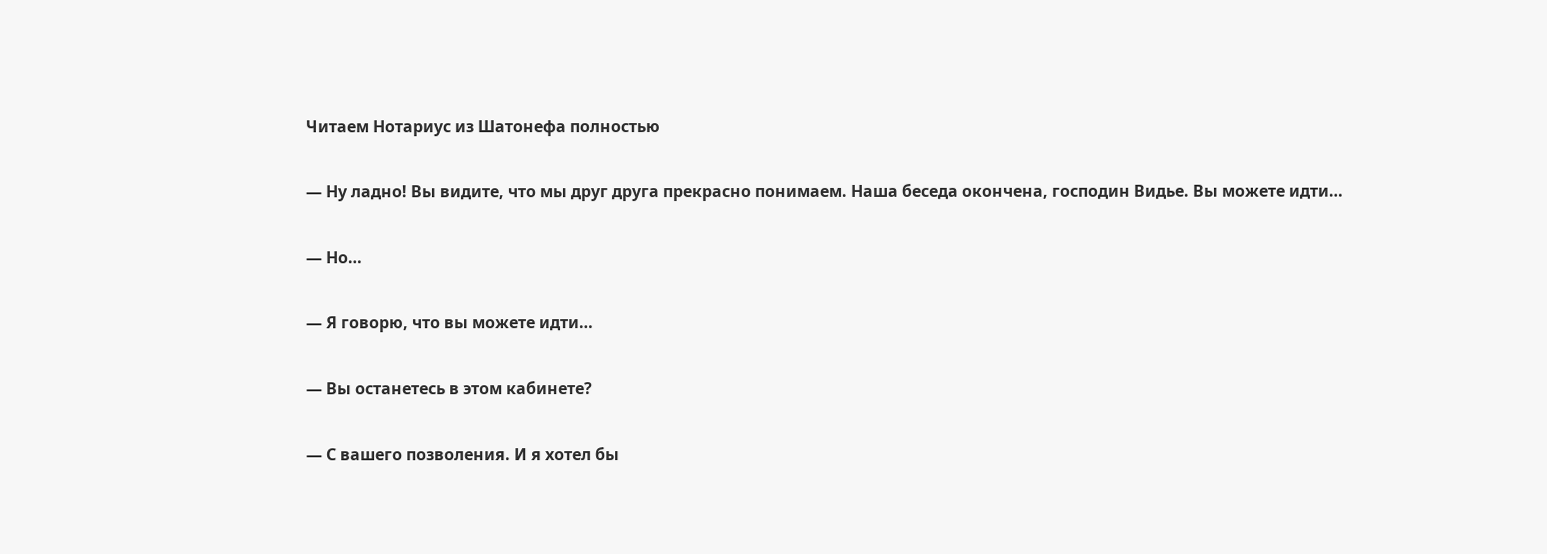Читаем Нотариус из Шатонефа полностью

— Ну ладно! Вы видите, что мы друг друга прекрасно понимаем. Наша беседа окончена, господин Видье. Вы можете идти…

— Но…

— Я говорю, что вы можете идти…

— Вы останетесь в этом кабинете?

— С вашего позволения. И я хотел бы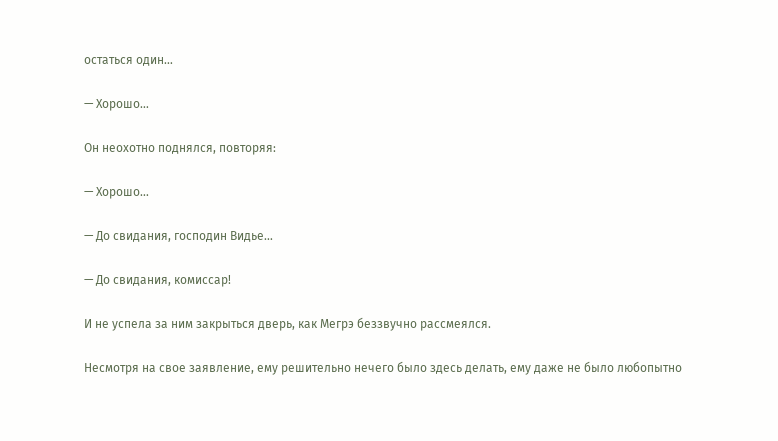остаться один…

— Хорошо…

Он неохотно поднялся, повторяя:

— Хорошо…

— До свидания, господин Видье…

— До свидания, комиссар!

И не успела за ним закрыться дверь, как Мегрэ беззвучно рассмеялся.

Несмотря на свое заявление, ему решительно нечего было здесь делать, ему даже не было любопытно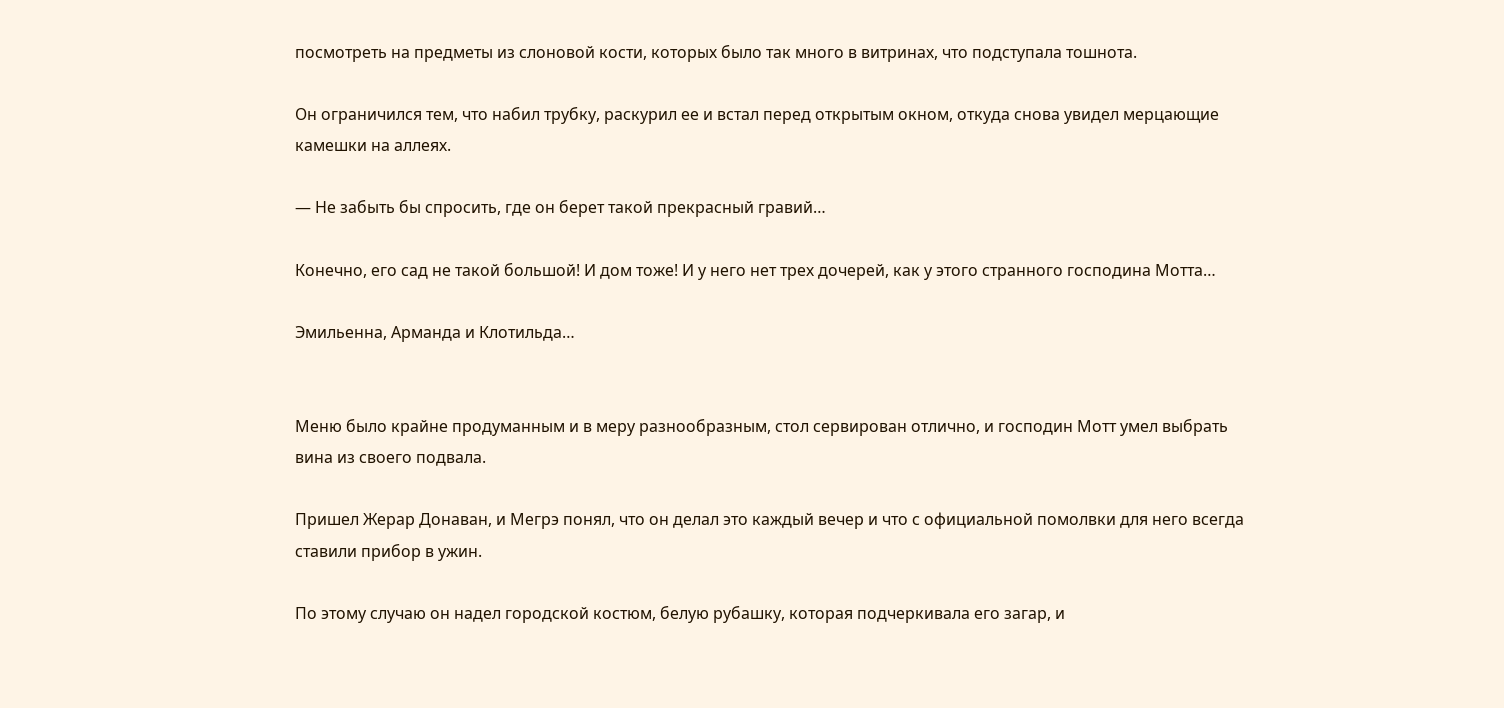посмотреть на предметы из слоновой кости, которых было так много в витринах, что подступала тошнота.

Он ограничился тем, что набил трубку, раскурил ее и встал перед открытым окном, откуда снова увидел мерцающие камешки на аллеях.

— Не забыть бы спросить, где он берет такой прекрасный гравий…

Конечно, его сад не такой большой! И дом тоже! И у него нет трех дочерей, как у этого странного господина Мотта…

Эмильенна, Арманда и Клотильда…


Меню было крайне продуманным и в меру разнообразным, стол сервирован отлично, и господин Мотт умел выбрать вина из своего подвала.

Пришел Жерар Донаван, и Мегрэ понял, что он делал это каждый вечер и что с официальной помолвки для него всегда ставили прибор в ужин.

По этому случаю он надел городской костюм, белую рубашку, которая подчеркивала его загар, и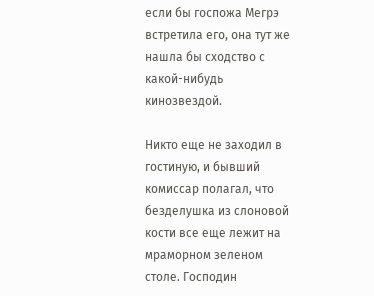если бы госпожа Мегрэ встретила его, она тут же нашла бы сходство с какой-нибудь кинозвездой.

Никто еще не заходил в гостиную, и бывший комиссар полагал, что безделушка из слоновой кости все еще лежит на мраморном зеленом столе. Господин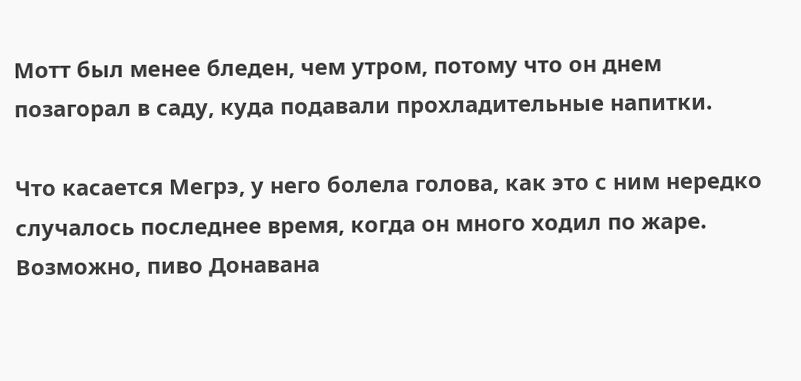Мотт был менее бледен, чем утром, потому что он днем позагорал в саду, куда подавали прохладительные напитки.

Что касается Мегрэ, у него болела голова, как это с ним нередко случалось последнее время, когда он много ходил по жаре. Возможно, пиво Донавана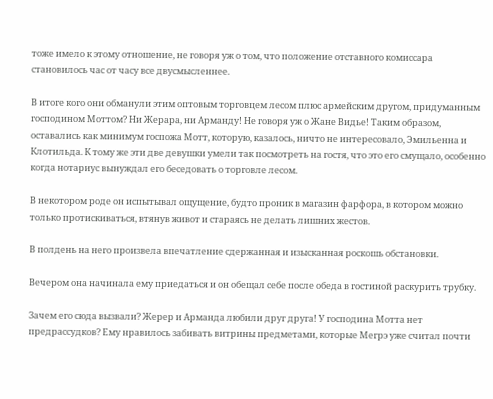тоже имело к этому отношение, не говоря уж о том, что положение отставного комиссара становилось час от часу все двусмысленнее.

В итоге кого они обманули этим оптовым торговцем лесом плюс армейским другом, придуманным господином Моттом? Ни Жерара, ни Арманду! Не говоря уж о Жане Видье! Таким образом, оставались как минимум госпожа Мотт, которую, казалось, ничто не интересовало, Эмильенна и Клотильда. К тому же эти две девушки умели так посмотреть на гостя, что это его смущало, особенно когда нотариус вынуждал его беседовать о торговле лесом.

В некотором роде он испытывал ощущение, будто проник в магазин фарфора, в котором можно только протискиваться, втянув живот и стараясь не делать лишних жестов.

В полдень на него произвела впечатление сдержанная и изысканная роскошь обстановки.

Вечером она начинала ему приедаться и он обещал себе после обеда в гостиной раскурить трубку.

Зачем его сюда вызвали? Жерер и Арманда любили друг друга! У господина Мотта нет предрассудков? Ему нравилось забивать витрины предметами, которые Мегрэ уже считал почти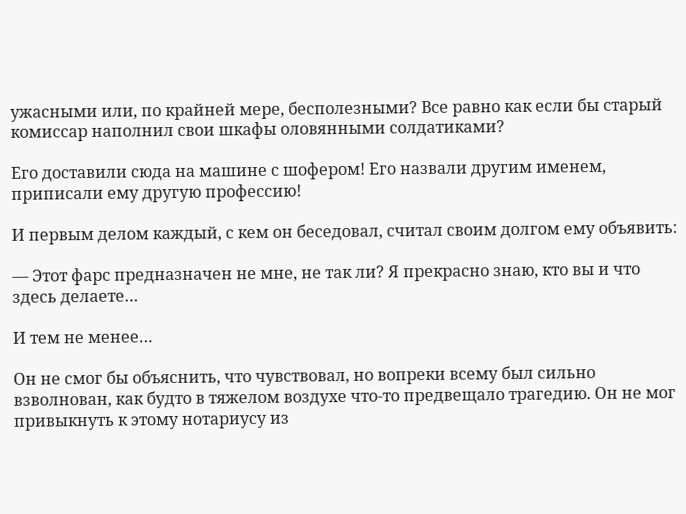ужасными или, по крайней мере, бесполезными? Все равно как если бы старый комиссар наполнил свои шкафы оловянными солдатиками?

Его доставили сюда на машине с шофером! Его назвали другим именем, приписали ему другую профессию!

И первым делом каждый, с кем он беседовал, считал своим долгом ему объявить:

— Этот фарс предназначен не мне, не так ли? Я прекрасно знаю, кто вы и что здесь делаете…

И тем не менее…

Он не смог бы объяснить, что чувствовал, но вопреки всему был сильно взволнован, как будто в тяжелом воздухе что-то предвещало трагедию. Он не мог привыкнуть к этому нотариусу из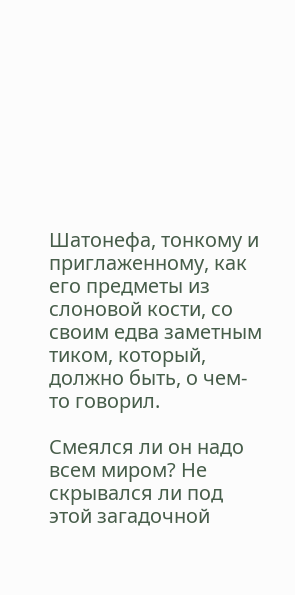Шатонефа, тонкому и приглаженному, как его предметы из слоновой кости, со своим едва заметным тиком, который, должно быть, о чем-то говорил.

Смеялся ли он надо всем миром? Не скрывался ли под этой загадочной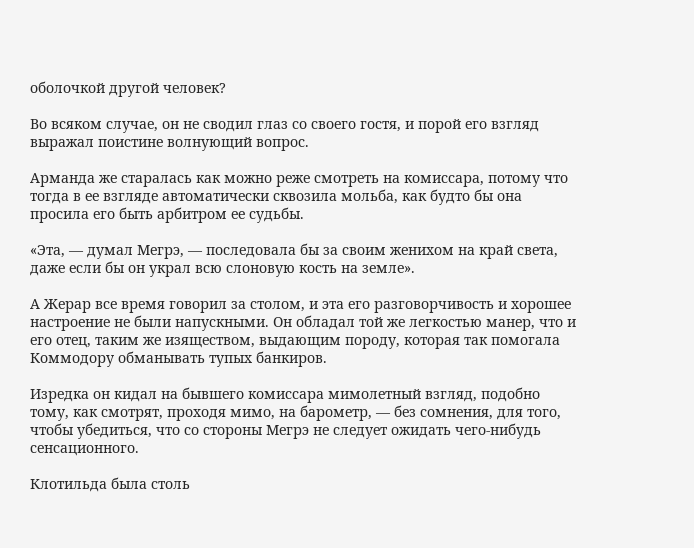оболочкой другой человек?

Во всяком случае, он не сводил глаз со своего гостя, и порой его взгляд выражал поистине волнующий вопрос.

Арманда же старалась как можно реже смотреть на комиссара, потому что тогда в ее взгляде автоматически сквозила мольба, как будто бы она просила его быть арбитром ее судьбы.

«Эта, — думал Мегрэ, — последовала бы за своим женихом на край света, даже если бы он украл всю слоновую кость на земле».

А Жерар все время говорил за столом, и эта его разговорчивость и хорошее настроение не были напускными. Он обладал той же легкостью манер, что и его отец, таким же изяществом, выдающим породу, которая так помогала Коммодору обманывать тупых банкиров.

Изредка он кидал на бывшего комиссара мимолетный взгляд, подобно тому, как смотрят, проходя мимо, на барометр, — без сомнения, для того, чтобы убедиться, что со стороны Мегрэ не следует ожидать чего-нибудь сенсационного.

Клотильда была столь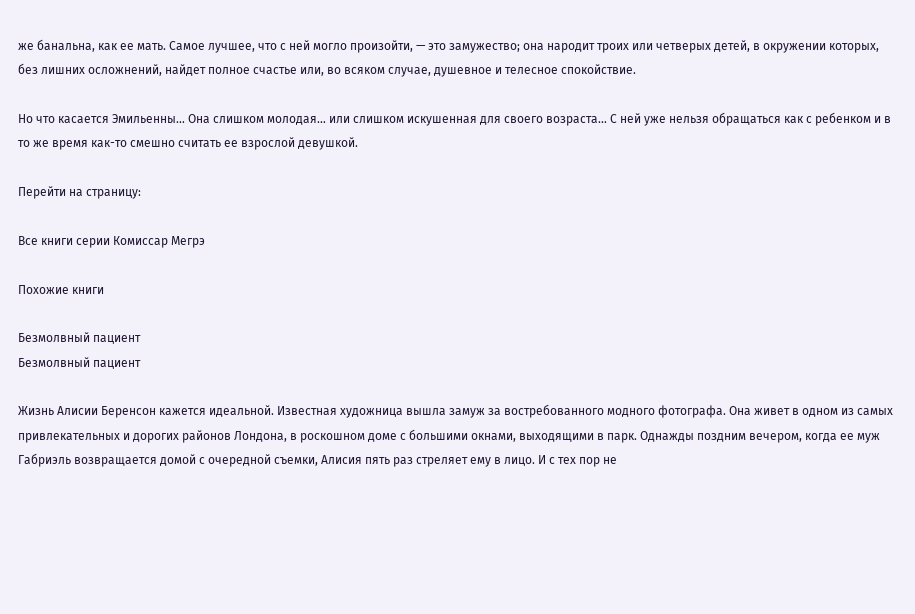же банальна, как ее мать. Самое лучшее, что с ней могло произойти, — это замужество; она народит троих или четверых детей, в окружении которых, без лишних осложнений, найдет полное счастье или, во всяком случае, душевное и телесное спокойствие.

Но что касается Эмильенны… Она слишком молодая… или слишком искушенная для своего возраста… С ней уже нельзя обращаться как с ребенком и в то же время как-то смешно считать ее взрослой девушкой.

Перейти на страницу:

Все книги серии Комиссар Мегрэ

Похожие книги

Безмолвный пациент
Безмолвный пациент

Жизнь Алисии Беренсон кажется идеальной. Известная художница вышла замуж за востребованного модного фотографа. Она живет в одном из самых привлекательных и дорогих районов Лондона, в роскошном доме с большими окнами, выходящими в парк. Однажды поздним вечером, когда ее муж Габриэль возвращается домой с очередной съемки, Алисия пять раз стреляет ему в лицо. И с тех пор не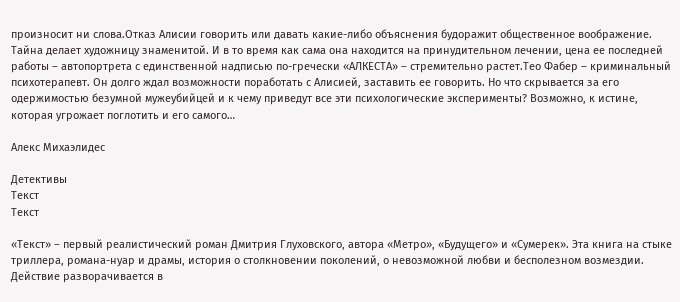произносит ни слова.Отказ Алисии говорить или давать какие-либо объяснения будоражит общественное воображение. Тайна делает художницу знаменитой. И в то время как сама она находится на принудительном лечении, цена ее последней работы – автопортрета с единственной надписью по-гречески «АЛКЕСТА» – стремительно растет.Тео Фабер – криминальный психотерапевт. Он долго ждал возможности поработать с Алисией, заставить ее говорить. Но что скрывается за его одержимостью безумной мужеубийцей и к чему приведут все эти психологические эксперименты? Возможно, к истине, которая угрожает поглотить и его самого…

Алекс Михаэлидес

Детективы
Текст
Текст

«Текст» – первый реалистический роман Дмитрия Глуховского, автора «Метро», «Будущего» и «Сумерек». Эта книга на стыке триллера, романа-нуар и драмы, история о столкновении поколений, о невозможной любви и бесполезном возмездии. Действие разворачивается в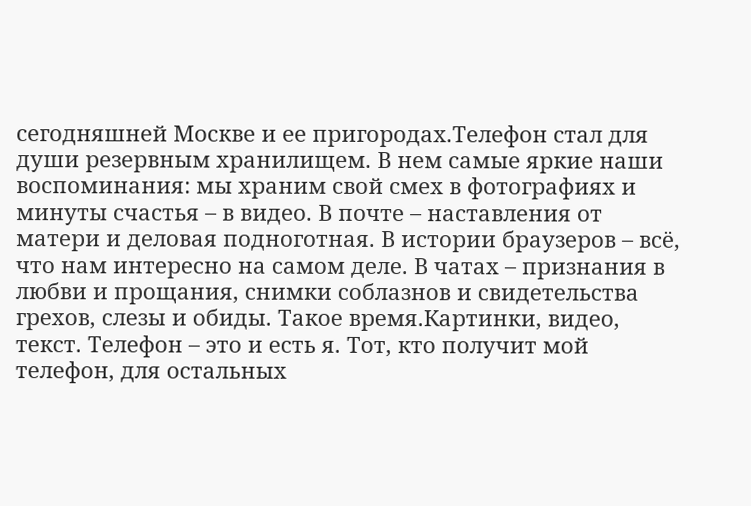сегодняшней Москве и ее пригородах.Телефон стал для души резервным хранилищем. В нем самые яркие наши воспоминания: мы храним свой смех в фотографиях и минуты счастья – в видео. В почте – наставления от матери и деловая подноготная. В истории браузеров – всё, что нам интересно на самом деле. В чатах – признания в любви и прощания, снимки соблазнов и свидетельства грехов, слезы и обиды. Такое время.Картинки, видео, текст. Телефон – это и есть я. Тот, кто получит мой телефон, для остальных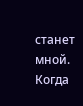станет мной. Когда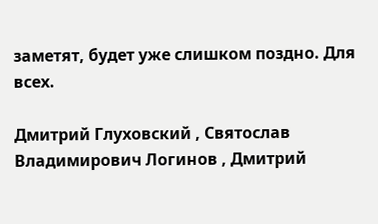заметят, будет уже слишком поздно. Для всех.

Дмитрий Глуховский , Святослав Владимирович Логинов , Дмитрий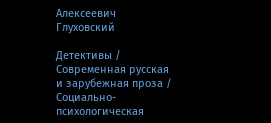Алексеевич Глуховский

Детективы / Современная русская и зарубежная проза / Социально-психологическая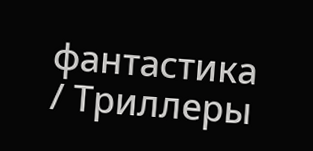фантастика / Триллеры